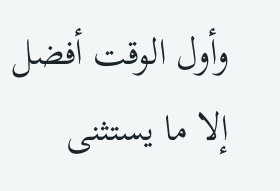وأول الوقت أفضل إلا ما يستثنى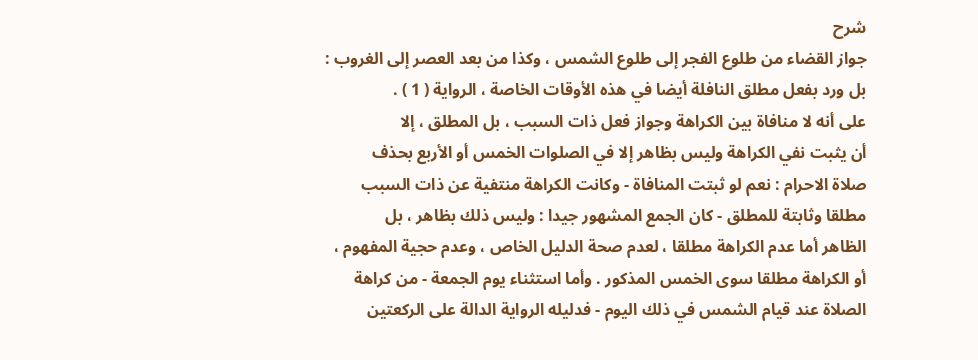شرح
جواز القضاء من طلوع الفجر إلى طلوع الشمس ، وكذا من بعد العصر إلى الغروب :
بل ورد بفعل مطلق النافلة أيضا في هذه الأوقات الخاصة ، الرواية ( 1 ) .
على أنه لا منافاة بين الكراهة وجواز فعل ذات السبب ، بل المطلق ، إلا
أن يثبت نفي الكراهة وليس بظاهر إلا في الصلوات الخمس أو الأربع بحذف
صلاة الاحرام : نعم لو ثبتت المنافاة - وكانت الكراهة منتفية عن ذات السبب
مطلقا وثابتة للمطلق - كان الجمع المشهور جيدا : وليس ذلك بظاهر ، بل
الظاهر أما عدم الكراهة مطلقا ، لعدم صحة الدليل الخاص ، وعدم حجية المفهوم ،
أو الكراهة مطلقا سوى الخمس المذكور . وأما استثناء يوم الجمعة - من كراهة
الصلاة عند قيام الشمس في ذلك اليوم - فدليله الرواية الدالة على الركعتين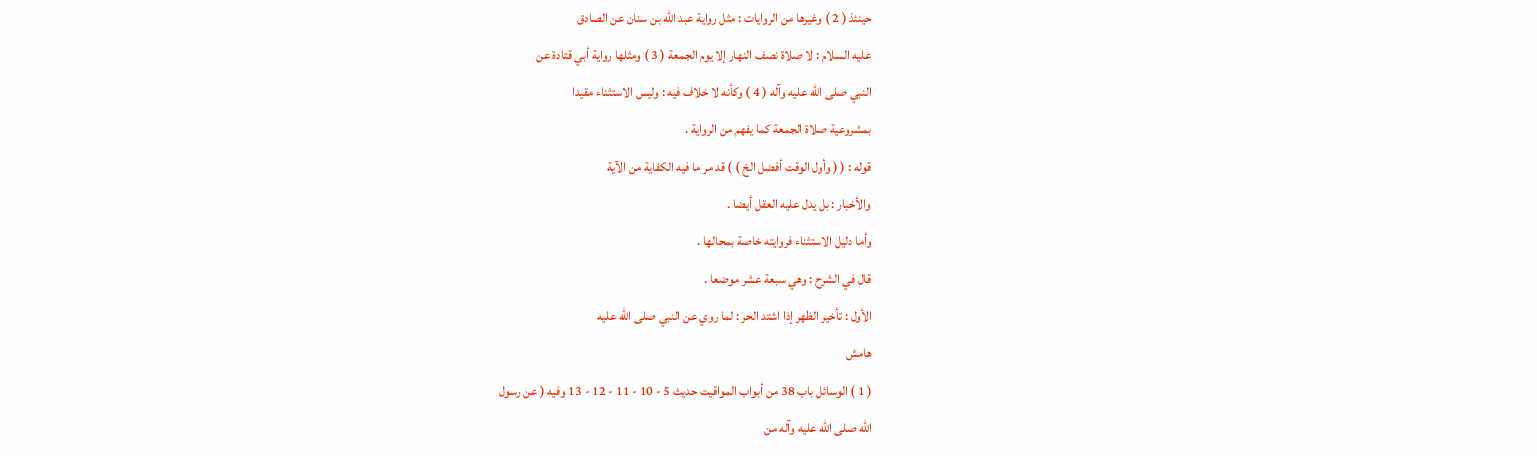حينئذ ( 2 ) وغيرها من الروايات : مثل رواية عبد الله بن سنان عن الصادق
عليه السلام : لا صلاة نصف النهار إلا يوم الجمعة ( 3 ) ومثلها رواية أبي قتادة عن
النبي صلى الله عليه وآله ( 4 ) وكأنه لا خلاف فيه : وليس الاستثناء مقيدا
بمشروعية صلاة الجمعة كما يفهم من الرواية .
قوله : ( ( وأول الوقت أفضل الخ ) ) قد مر ما فيه الكفاية من الآية
والأخبار : بل يدل عليه العقل أيضا .
وأما دليل الاستثناء فروايته خاصة بمحالها .
قال في الشرح : وهي سبعة عشر موضعا .
الأول : تأخير الظهر إذا اشتد الحر : لما روي عن النبي صلى الله عليه
هامش
( 1 ) الوسائل باب 38 من أبواب المواقيت حديث 5 - 10 - 11 - 12 - 13 وفيه ( عن رسول
الله صلى الله عليه وآله من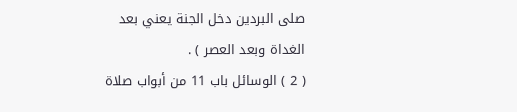صلى البردين دخل الجنة يعني بعد الغداة وبعد العصر ) .
( 2 ) الوسائل باب 11 من أبواب صلاة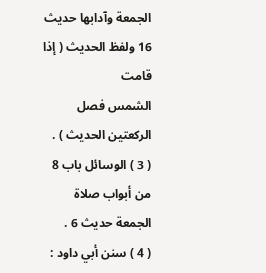الجمعة وآدابها حديث 16 ولفظ الحديث ( إذا قامت
الشمس فصل الركعتين الحديث ) .
( 3 ) الوسائل باب 8 من أبواب صلاة الجمعة حديث 6 .
( 4 ) سنن أبي داود :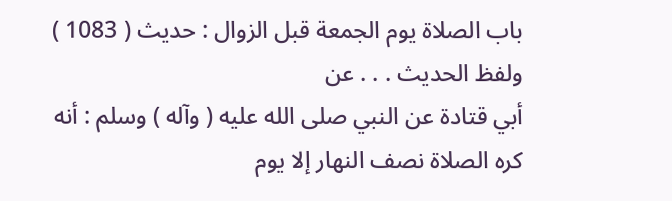باب الصلاة يوم الجمعة قبل الزوال : حديث ( 1083 ) ولفظ الحديث . . . عن
أبي قتادة عن النبي صلى الله عليه ( وآله ) وسلم : أنه كره الصلاة نصف النهار إلا يوم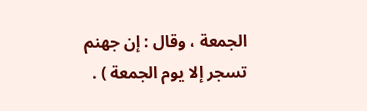الجمعة ، وقال : إن جهنم
تسجر إلا يوم الجمعة ) .